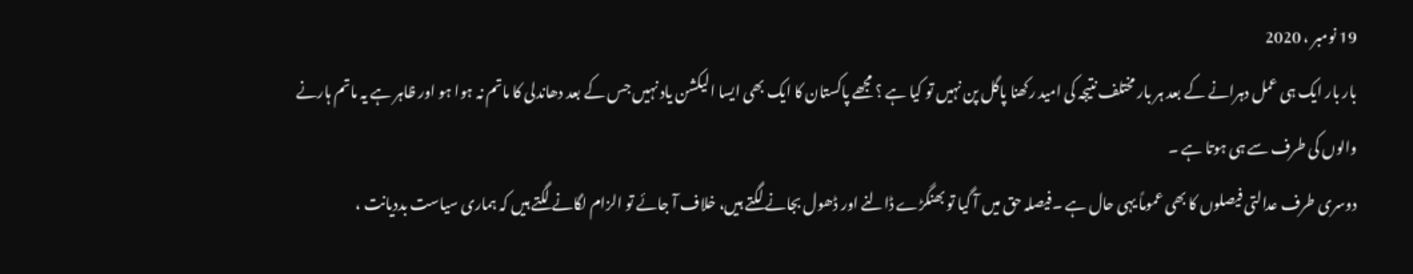19 نومبر ، 2020
بار بار ایک ہی عمل دہرانے کے بعد ہر بار مختلف نتیجہ کی امید رکھنا پاگل پن نہیں تو کیا ہے ؟ مجھے پاکستان کا ایک بھی ایسا الیکشن یاد نہیں جس کے بعد دھاندلی کا ماتم نہ ہوا ہو اور ظاہر ہے یہ ماتم ہارنے والوں کی طرف سے ہی ہوتا ہے ۔
دوسری طرف عدالتی فیصلوں کا بھی عموماً یہی حال ہے ۔فیصلہ حق میں آ گیا تو بھنگڑے ڈالنے اور ڈھول بجانے لگتے ہیں، خلاف آ جائے تو الزام لگانے لگتے ہیں کہ ہماری سیاست بددیانت ،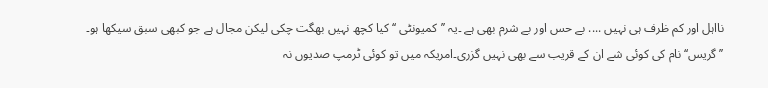نااہل اور کم ظرف ہی نہیں .... بے حس اور بے شرم بھی ہے ۔یہ ’’کمیونٹی ‘‘ کیا کچھ نہیں بھگت چکی لیکن مجال ہے جو کبھی سبق سیکھا ہو۔
’’گریس‘‘ نام کی کوئی شے ان کے قریب سے بھی نہیں گزری۔امریکہ میں تو کوئی ٹرمپ صدیوں نہ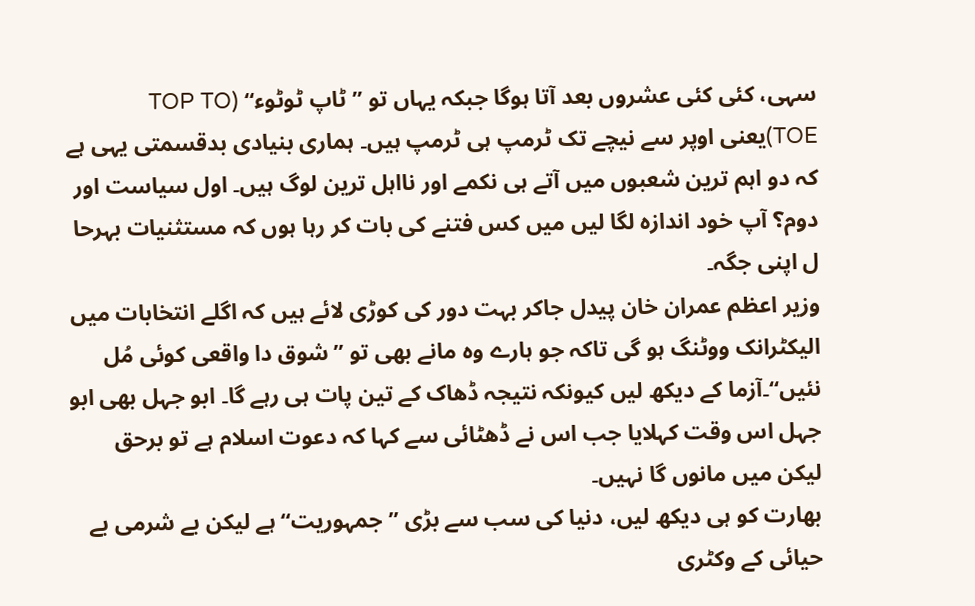سہی، کئی کئی عشروں بعد آتا ہوگا جبکہ یہاں تو ’’ٹاپ ٹوٹوء‘‘ (TOP TO TOE)یعنی اوپر سے نیچے تک ٹرمپ ہی ٹرمپ ہیں۔ ہماری بنیادی بدقسمتی یہی ہے کہ دو اہم ترین شعبوں میں آتے ہی نکمے اور نااہل ترین لوگ ہیں۔ اول سیاست اور دوم؟ آپ خود اندازہ لگا لیں میں کس فتنے کی بات کر رہا ہوں کہ مستثنیات بہرحا ل اپنی جگہ۔
وزیر اعظم عمران خان پیدل جاکر بہت دور کی کوڑی لائے ہیں کہ اگلے انتخابات میں الیکٹرانک ووٹنگ ہو گی تاکہ جو ہارے وہ مانے بھی تو ’’شوق دا واقعی کوئی مُل نئیں‘‘۔آزما کے دیکھ لیں کیونکہ نتیجہ ڈھاک کے تین پات ہی رہے گا۔ ابو جہل بھی ابو جہل اس وقت کہلایا جب اس نے ڈھٹائی سے کہا کہ دعوت اسلام ہے تو برحق لیکن میں مانوں گا نہیں۔
بھارت کو ہی دیکھ لیں، دنیا کی سب سے بڑی ’’جمہوریت‘‘ ہے لیکن بے شرمی بے حیائی کے وکٹری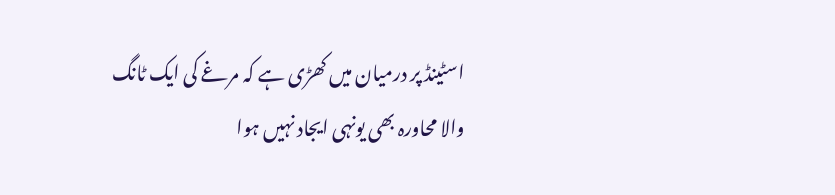اسٹینڈ پر درمیان میں کھڑی ہے کہ مرغے کی ایک ٹانگ والا محاورہ بھی یونہی ایجاد نہیں ہوا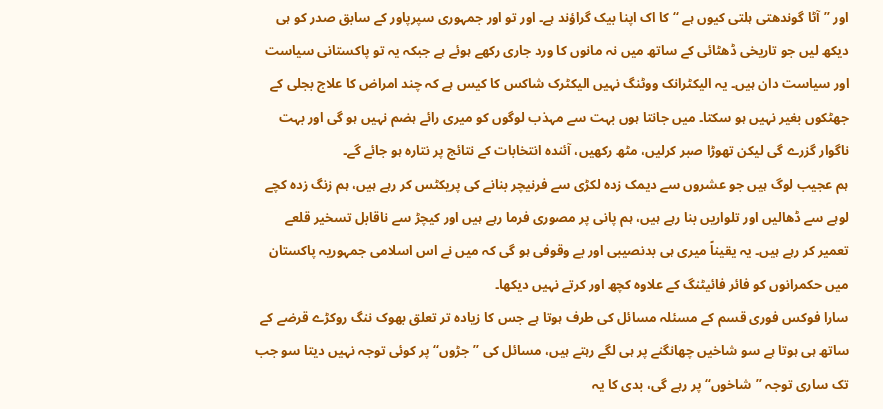اور ’’آٹا گوندھتی ہلتی کیوں ہے ‘‘کا اک اپنا بیک گراؤند ہے۔ اور تو اور جمہوری سپرپاور کے سابق صدر کو ہی دیکھ لیں جو تاریخی ڈھٹائی کے ساتھ میں نہ مانوں کا ورد جاری رکھے ہوئے ہے جبکہ یہ تو پاکستانی سیاست اور سیاست دان ہیں۔ یہ الیکٹرانک ووٹنگ نہیں الیکٹرک شاکس کا کیس ہے کہ چند امراض کا علاج بجلی کے جھٹکوں بغیر نہیں ہو سکتا۔ میں جانتا ہوں بہت سے مہذب لوگوں کو میری رائے ہضم نہیں ہو گی اور بہت ناگوار گزرے گی لیکن تھوڑا صبر کرلیں، مٹھ رکھیں، آئندہ انتخابات کے نتائج پر نتارہ ہو جائے گے۔
ہم عجیب لوگ ہیں جو عشروں سے دیمک زدہ لکڑی سے فرنیچر بنانے کی پریکٹس کر رہے ہیں، ہم زنگ زدہ کچے لوہے سے ڈھالیں اور تلواریں بنا رہے ہیں، ہم پانی پر مصوری فرما رہے ہیں اور کیچڑ سے ناقابل تسخیر قلعے تعمیر کر رہے ہیں۔ یہ یقیناً میری ہی بدنصیبی اور بے وقوفی ہو گی کہ میں نے اس اسلامی جمہوریہ پاکستان میں حکمرانوں کو فائر فائیٹنگ کے علاوہ کچھ اور کرتے نہیں دیکھا۔
سارا فوکس فوری قسم کے مسئلہ مسائل کی طرف ہوتا ہے جس کا زیادہ تر تعلق بھوک ننگ روکڑے قرضے کے ساتھ ہی ہوتا ہے سو شاخیں چھانگنے پر ہی لگے رہتے ہیں، مسائل کی ’’جڑوں‘‘ پر کوئی توجہ نہیں دیتا سو جب تک ساری توجہ ’’شاخوں‘‘ پر رہے گی، بدی کا یہ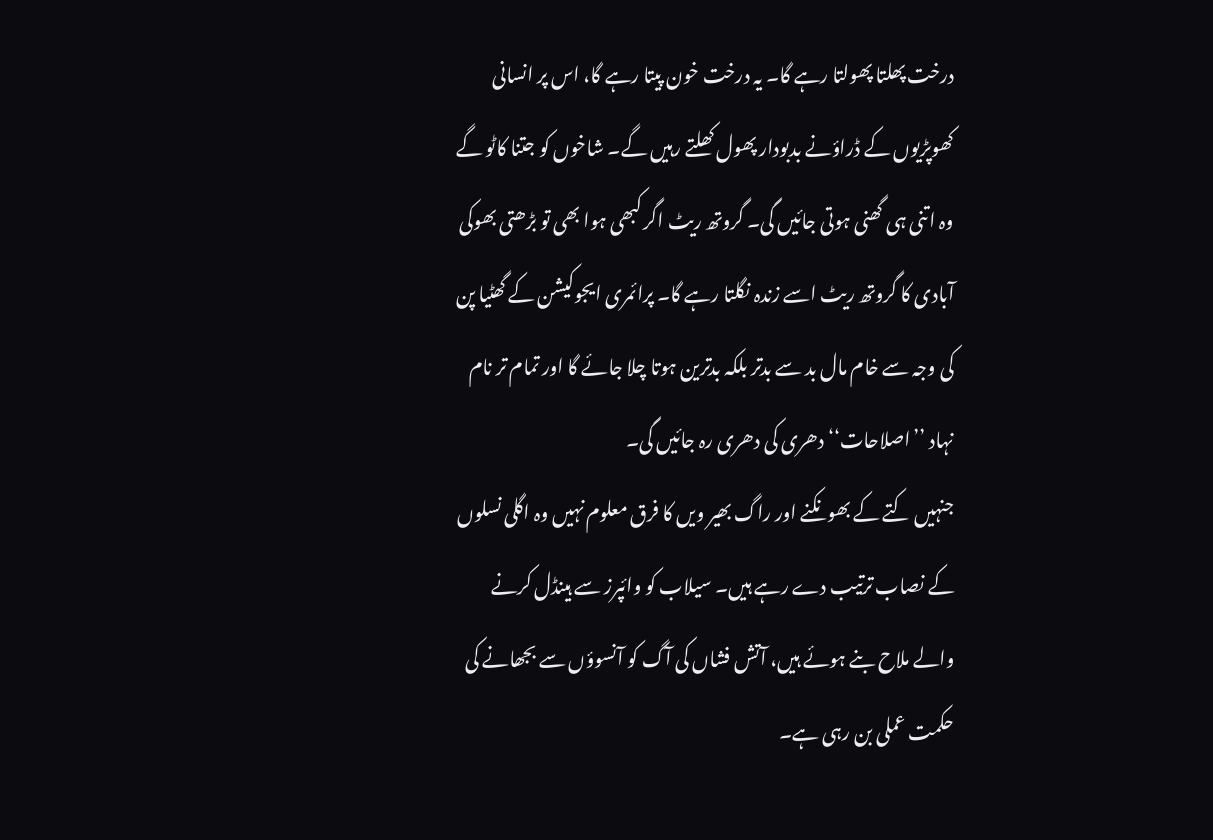درخت پھلتا پھولتا رہے گا۔ یہ درخت خون پیتا رہے گا، اس پر انسانی کھوپڑیوں کے ڈراؤنے بدبودار پھول کھلتے رہیں گے۔ شاخوں کو جتنا کاٹو گے وہ اتنی ہی گھنی ہوتی جائیں گی۔ گروتھ ریٹ اگر کبھی ہوا بھی تو بڑھتی بھوکی آبادی کا گروتھ ریٹ اسے زندہ نگلتا رہے گا۔ پرائمری ایجوکیشن کے گھٹیا پن کی وجہ سے خام مال بد سے بدتر بلکہ بدترین ہوتا چلا جائے گا اور تمام تر نام نہاد ’’اصلاحات‘‘ دھری کی دھری رہ جائیں گی۔
جنہیں کتے کے بھونکنے اور راگ بھیر ویں کا فرق معلوم نہیں وہ اگلی نسلوں کے نصاب ترتیب دے رہے ہیں۔ سیلاب کو وائپرز سے ہینڈل کرنے والے ملاح بنے ہوئے ہیں، آتش فشاں کی آگ کو آنسوؤں سے بجھانے کی حکمت عملی بن رہی ہے۔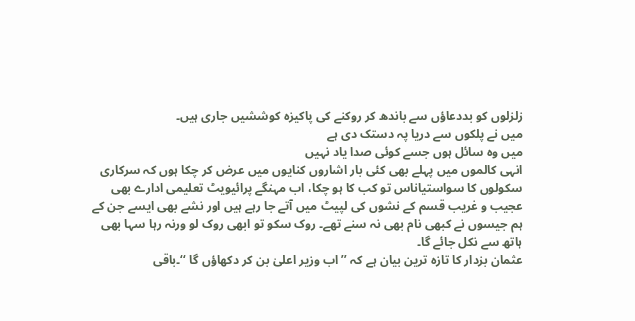زلزلوں کو بددعاؤں سے باندھ کر روکنے کی پاکیزہ کوششیں جاری ہیں۔
میں نے پلکوں سے دریا پہ دستک دی ہے
میں وہ سائل ہوں جسے کوئی صدا یاد نہیں
انہی کالموں میں پہلے بھی کئی بار اشاروں کنایوں میں عرض کر چکا ہوں کہ سرکاری سکولوں کا سواستیاناس تو کب کا ہو چکا، اب مہنگے پرائیویٹ تعلیمی ادارے بھی عجیب و غریب قسم کے نشوں کی لپیٹ میں آتے جا رہے ہیں اور نشے بھی ایسے جن کے ہم جیسوں نے کبھی نام بھی نہ سنے تھے۔ روک سکو تو ابھی روک لو ورنہ رہا سہا بھی ہاتھ سے نکل جائے گا۔
عثمان بزدار کا تازہ ترین بیان ہے کہ ’’اب وزیر اعلیٰ بن کر دکھاؤں گا ‘‘۔باقی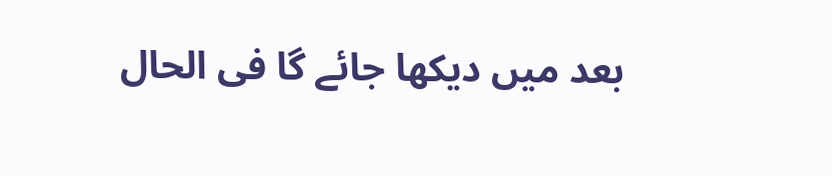بعد میں دیکھا جائے گا فی الحال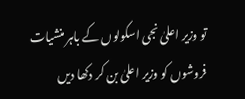تو وزیر اعلیٰ نجی اسکولوں کے باہر منشیات فروشوں کو وزیر اعلیٰ بن کر دکھا دیں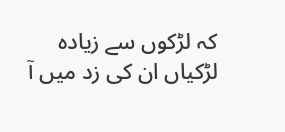کہ لڑکوں سے زیادہ لڑکیاں ان کی زد میں آ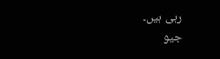رہی ہیں۔
جیو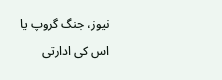نیوز، جنگ گروپ یا اس کی ادارتی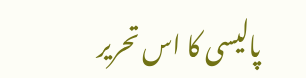پالیسی کا اس تحریر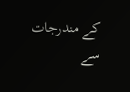کے مندرجات سے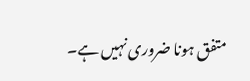متفق ہونا ضروری نہیں ہے۔